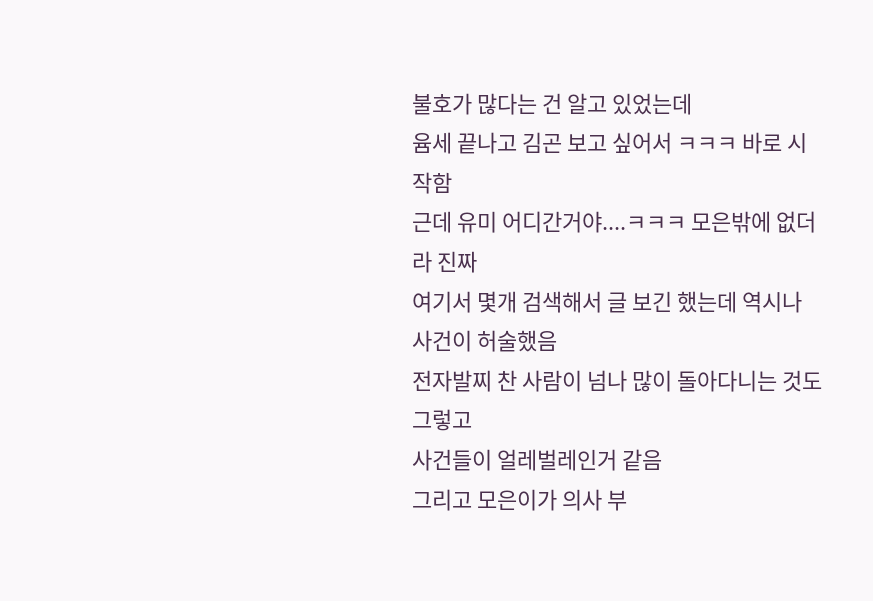불호가 많다는 건 알고 있었는데
윰세 끝나고 김곤 보고 싶어서 ㅋㅋㅋ 바로 시작함
근데 유미 어디간거야....ㅋㅋㅋ 모은밖에 없더라 진짜
여기서 몇개 검색해서 글 보긴 했는데 역시나 사건이 허술했음
전자발찌 찬 사람이 넘나 많이 돌아다니는 것도 그렇고
사건들이 얼레벌레인거 같음
그리고 모은이가 의사 부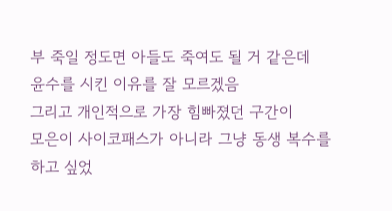부 죽일 정도면 아들도 죽여도 될 거 같은데
윤수를 시킨 이유를 잘 모르겠음
그리고 개인적으로 가장 힘빠졌던 구간이
모은이 사이코패스가 아니라 그냥 동생 복수를 하고 싶었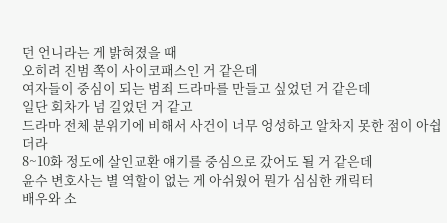던 언니라는 게 밝혀졌을 때
오히려 진범 쪽이 사이코패스인 거 같은데
여자들이 중심이 되는 범죄 드라마를 만들고 싶었던 거 같은데
일단 회차가 넘 길었던 거 같고
드라마 전체 분위기에 비해서 사건이 너무 엉성하고 알차지 못한 점이 아쉽더라
8~10화 정도에 살인교환 얘기를 중심으로 갔어도 될 거 같은데
윤수 변호사는 별 역할이 없는 게 아쉬웠어 뭔가 심심한 캐릭터
배우와 소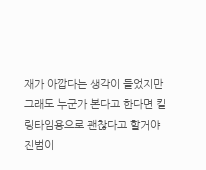재가 아깝다는 생각이 들었지만
그래도 누군가 본다고 한다면 킬링타임용으로 괜찮다고 할거야
진범이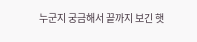누군지 궁금해서 끝까지 보긴 햇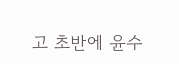고 초반에 윤수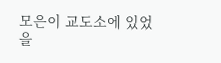모은이 교도소에 있었을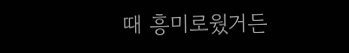때 흥미로웠거든